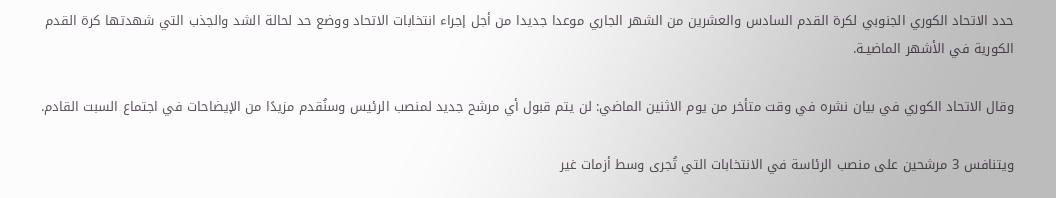حدد الاتحاد الكوري الجنوبي لكرة القدم السادس والعشرين من الشهر الجاري موعدا جديدا من أجل إجراء انتخابات الاتحاد ووضع حد لحالة الشد والجذب التي شهدتها كرة القدم الكورية في الأشهر الماضيـة.

وقال الاتحاد الكوري في بيان نشره في وقت متأخر من يوم الاثنين الماضي: لن يتم قبول أي مرشح جديد لمنصب الرئيس وسنُقدم مزيدًا من الإيضاحات في اجتماع السبت القادم.

ويتنافس 3 مرشحين على منصب الرئاسة في الانتخابات التي تُجرى وسط أزمات غير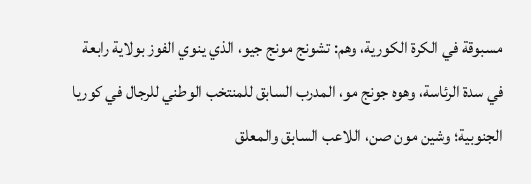مسبوقة في الكرة الكورية، وهم: تشونج مونج جيو، الذي ينوي الفوز بولاية رابعة في سدة الرئاسة، وهوه جونج مو، المدرب السابق للمنتخب الوطني للرجال في كوريا الجنوبية؛ وشين مون صن، اللاعب السابق والمعلق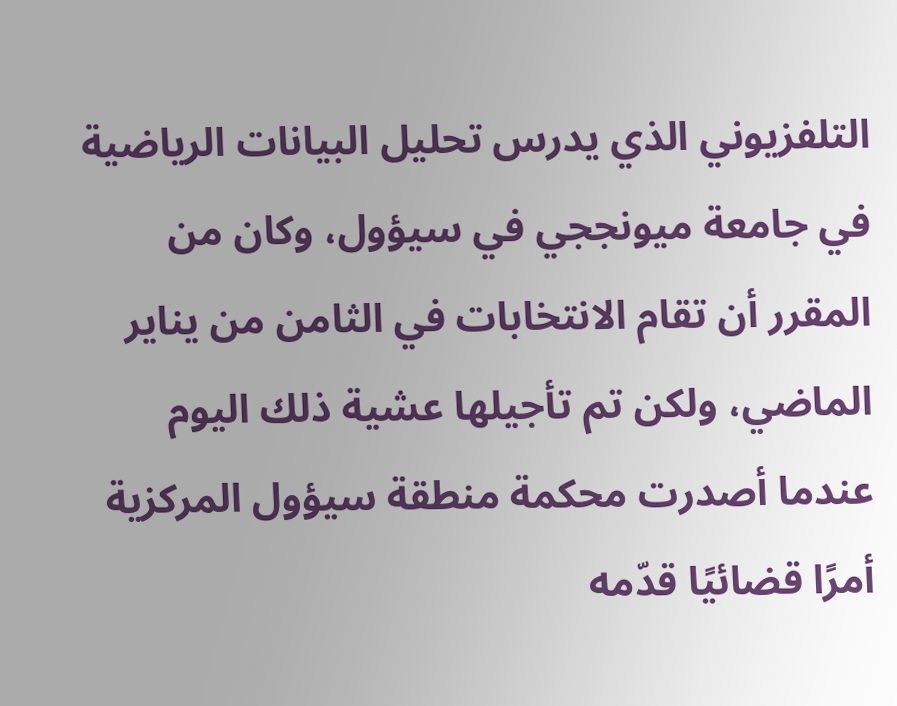التلفزيوني الذي يدرس تحليل البيانات الرياضية في جامعة ميونججي في سيؤول، وكان من المقرر أن تقام الانتخابات في الثامن من يناير الماضي، ولكن تم تأجيلها عشية ذلك اليوم عندما أصدرت محكمة منطقة سيؤول المركزية أمرًا قضائيًا قدّمه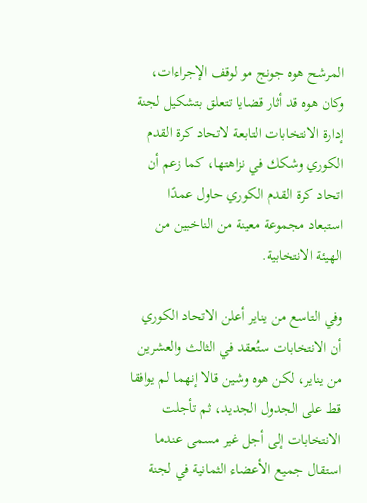المرشح هوه جونج مو لوقف الإجراءات، وكان هوه قد أثار قضايا تتعلق بتشكيل لجنة إدارة الانتخابات التابعة لاتحاد كرة القدم الكوري وشكك في نزاهتها، كما زعم أن اتحاد كرة القدم الكوري حاول عمدًا استبعاد مجموعة معينة من الناخبين من الهيئة الانتخابية.

وفي التاسع من يناير أعلن الاتحاد الكوري أن الانتخابات ستُعقد في الثالث والعشرين من يناير، لكن هوه وشين قالا إنهما لم يوافقا قط على الجدول الجديد، ثم تأجلت الانتخابات إلى أجل غير مسمى عندما استقال جميع الأعضاء الثمانية في لجنة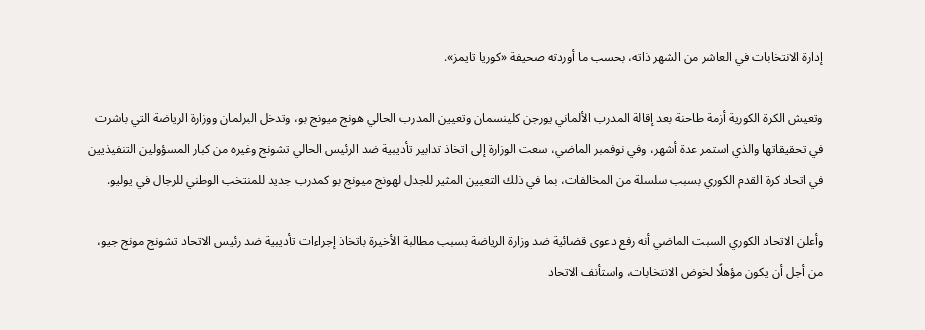إدارة الانتخابات في العاشر من الشهر ذاته، بحسب ما أوردته صحيفة «كوريا تايمز».

وتعيش الكرة الكورية أزمة طاحنة بعد إقالة المدرب الألماني يورجن كلينسمان وتعيين المدرب الحالي هونج ميونج بو، وتدخل البرلمان ووزارة الرياضة التي باشرت في تحقيقاتها والذي استمر عدة أشهر، وفي نوفمبر الماضي، سعت الوزارة إلى اتخاذ تدابير تأديبية ضد الرئيس الحالي تشونج وغيره من كبار المسؤولين التنفيذيين في اتحاد كرة القدم الكوري بسبب سلسلة من المخالفات، بما في ذلك التعيين المثير للجدل لهونج ميونج بو كمدرب جديد للمنتخب الوطني للرجال في يوليو.

وأعلن الاتحاد الكوري السبت الماضي أنه رفع دعوى قضائية ضد وزارة الرياضة بسبب مطالبة الأخيرة باتخاذ إجراءات تأديبية ضد رئيس الاتحاد تشونج مونج جيو، من أجل أن يكون مؤهلًا لخوض الانتخابات، واستأنف الاتحاد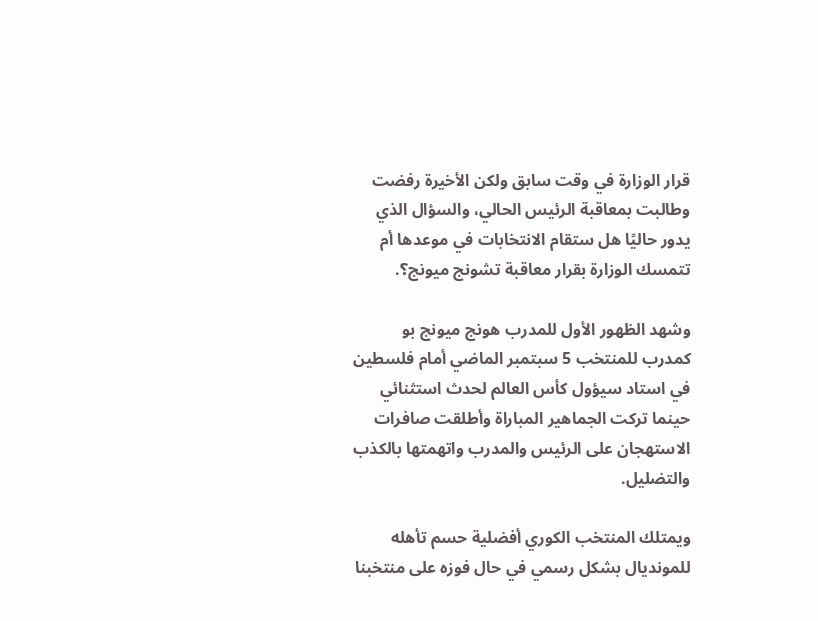قرار الوزارة في وقت سابق ولكن الأخيرة رفضت وطالبت بمعاقبة الرئيس الحالي، والسؤال الذي يدور حاليًا هل ستقام الانتخابات في موعدها أم تتمسك الوزارة بقرار معاقبة تشونج ميونج؟.

وشهد الظهور الأول للمدرب هونج ميونج بو كمدرب للمنتخب 5 سبتمبر الماضي أمام فلسطين في استاد سيؤول كأس العالم لحدث استثنائي حينما تركت الجماهير المباراة وأطلقت صافرات الاستهجان على الرئيس والمدرب واتهمتها بالكذب والتضليل.

ويمتلك المنتخب الكوري أفضلية حسم تأهله للمونديال بشكل رسمي في حال فوزه على منتخبنا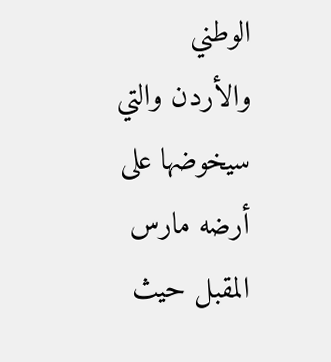الوطني والأردن والتي سيخوضها على أرضه مارس المقبل حيث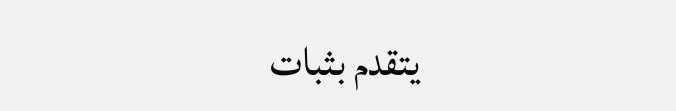يتقدم بثبات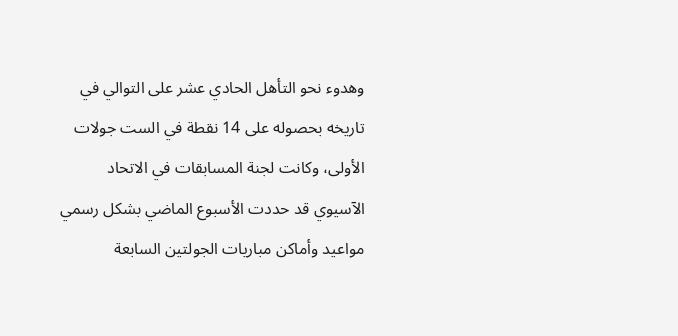وهدوء نحو التأهل الحادي عشر على التوالي في تاريخه بحصوله على 14 نقطة في الست جولات الأولى، وكانت لجنة المسابقات في الاتحاد الآسيوي قد حددت الأسبوع الماضي بشكل رسمي مواعيد وأماكن مباريات الجولتين السابعة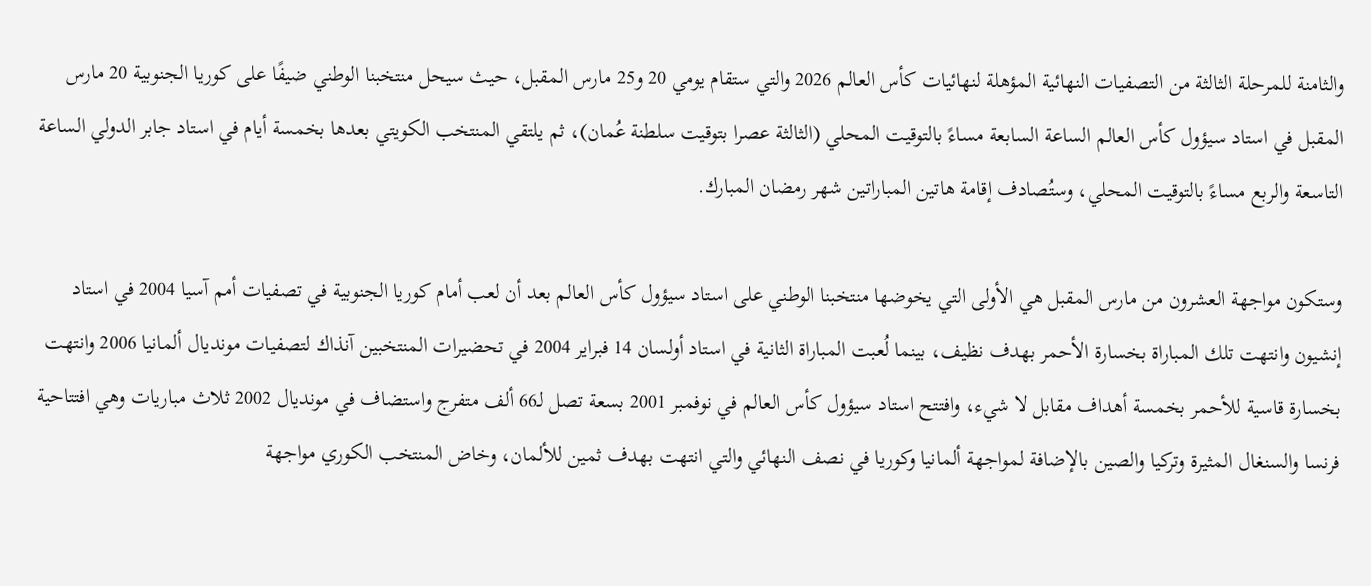والثامنة للمرحلة الثالثة من التصفيات النهائية المؤهلة لنهائيات كأس العالم 2026 والتي ستقام يومي 20 و25 مارس المقبل، حيث سيحل منتخبنا الوطني ضيفًا على كوريا الجنوبية 20 مارس المقبل في استاد سيؤول كأس العالم الساعة السابعة مساءً بالتوقيت المحلي (الثالثة عصرا بتوقيت سلطنة عُمان)، ثم يلتقي المنتخب الكويتي بعدها بخمسة أيام في استاد جابر الدولي الساعة التاسعة والربع مساءً بالتوقيت المحلي، وستُصادف إقامة هاتين المباراتين شهر رمضان المبارك.

وستكون مواجهة العشرون من مارس المقبل هي الأولى التي يخوضها منتخبنا الوطني على استاد سيؤول كأس العالم بعد أن لعب أمام كوريا الجنوبية في تصفيات أمم آسيا 2004 في استاد إنشيون وانتهت تلك المباراة بخسارة الأحمر بهدف نظيف، بينما لُعبت المباراة الثانية في استاد أولسان 14 فبراير 2004 في تحضيرات المنتخبين آنذاك لتصفيات مونديال ألمانيا 2006 وانتهت بخسارة قاسية للأحمر بخمسة أهداف مقابل لا شيء، وافتتح استاد سيؤول كأس العالم في نوفمبر 2001 بسعة تصل لـ66 ألف متفرج واستضاف في مونديال 2002 ثلاث مباريات وهي افتتاحية فرنسا والسنغال المثيرة وتركيا والصين بالإضافة لمواجهة ألمانيا وكوريا في نصف النهائي والتي انتهت بهدف ثمين للألمان، وخاض المنتخب الكوري مواجهة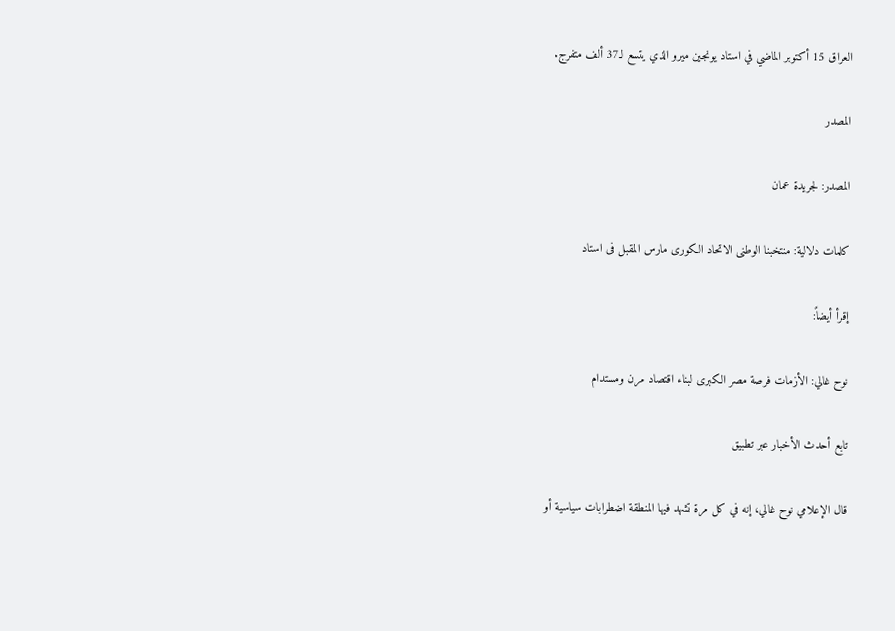العراق 15 أكتوبر الماضي في استاد يونجين ميرو الذي يتسع لـ37 ألف متفرج.

المصدر

المصدر: لجريدة عمان

كلمات دلالية: منتخبنا الوطنی الاتحاد الکوری مارس المقبل فی استاد

إقرأ أيضاً:

نوح غالي: الأزمات فرصة مصر الكبرى لبناء اقتصاد مرن ومستدام

تابع أحدث الأخبار عبر تطبيق

قال الإعلامي نوح غالي، إنه في كل مرة تشهد فيها المنطقة اضطرابات سياسية أو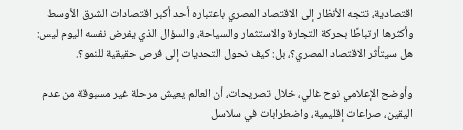اقتصادية، تتجه الأنظار إلى الاقتصاد المصري باعتباره أحد أكبر اقتصادات الشرق الأوسط وأكثرها ارتباطًا بحركة التجارة والاستثمار والسياحة، والسؤال الذي يفرض نفسه اليوم ليس: هل سيتأثر الاقتصاد المصري؟، بل: كيف نحول التحديات إلى فرص حقيقية للنمو؟.

وأوضح الإعلامي نوح غالي، خلال تصريحات، أن العالم يعيش مرحلة غير مسبوقة من عدم اليقين، صراعات إقليمية، واضطرابات في سلاسل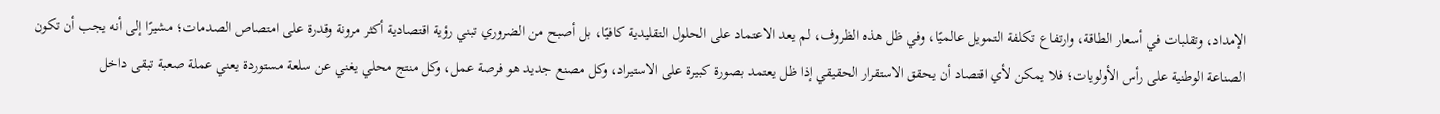الإمداد، وتقلبات في أسعار الطاقة، وارتفاع تكلفة التمويل عالميًا، وفي ظل هذه الظروف، لم يعد الاعتماد على الحلول التقليدية كافيًا، بل أصبح من الضروري تبني رؤية اقتصادية أكثر مرونة وقدرة على امتصاص الصدمات؛ مشيرًا إلى أنه يجب أن تكون الصناعة الوطنية على رأس الأولويات؛ فلا يمكن لأي اقتصاد أن يحقق الاستقرار الحقيقي إذا ظل يعتمد بصورة كبيرة على الاستيراد، وكل مصنع جديد هو فرصة عمل، وكل منتج محلي يغني عن سلعة مستوردة يعني عملة صعبة تبقى داخل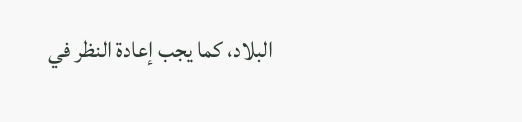البلاد، كما يجب إعادة النظر في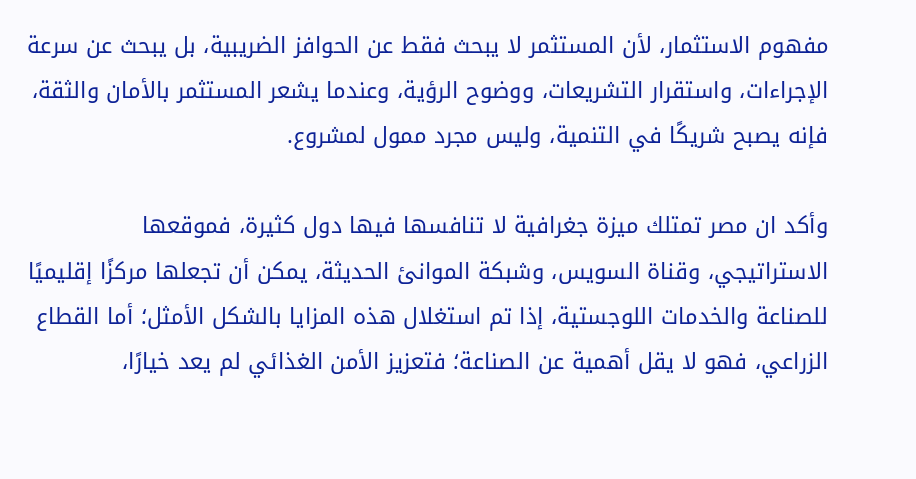مفهوم الاستثمار، لأن المستثمر لا يبحث فقط عن الحوافز الضريبية، بل يبحث عن سرعة الإجراءات، واستقرار التشريعات، ووضوح الرؤية، وعندما يشعر المستثمر بالأمان والثقة، فإنه يصبح شريكًا في التنمية، وليس مجرد ممول لمشروع.

وأكد ان مصر تمتلك ميزة جغرافية لا تنافسها فيها دول كثيرة، فموقعها الاستراتيجي، وقناة السويس، وشبكة الموانئ الحديثة، يمكن أن تجعلها مركزًا إقليميًا للصناعة والخدمات اللوجستية، إذا تم استغلال هذه المزايا بالشكل الأمثل؛ أما القطاع الزراعي، فهو لا يقل أهمية عن الصناعة؛ فتعزيز الأمن الغذائي لم يعد خيارًا،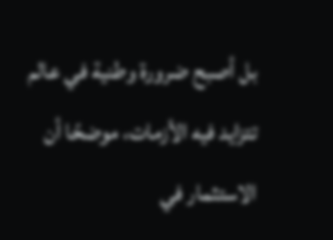بل أصبح ضرورة وطنية في عالم تتزايد فيه الأزمات، موضحًا أن الاستثمار في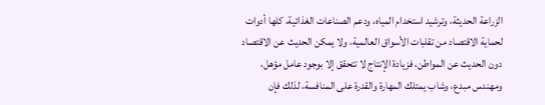الزراعة الحديثة، وترشيد استخدام المياه، ودعم الصناعات الغذائية، كلها أدوات لحماية الاقتصاد من تقلبات الأسواق العالمية، ولا يمكن الحديث عن الاقتصاد دون الحديث عن المواطن، فزيادة الإنتاج لا تتحقق إلا بوجود عامل مؤهل، ومهندس مبدع، وشاب يمتلك المهارة والقدرة على المنافسة، لذلك فإن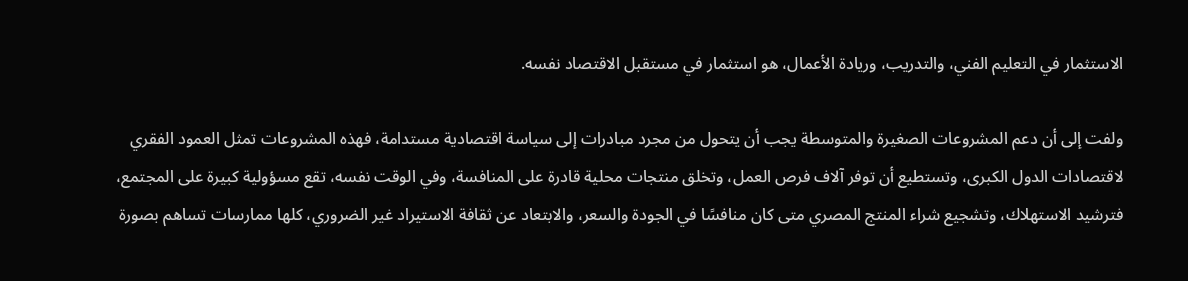الاستثمار في التعليم الفني، والتدريب، وريادة الأعمال، هو استثمار في مستقبل الاقتصاد نفسه.

ولفت إلى أن دعم المشروعات الصغيرة والمتوسطة يجب أن يتحول من مجرد مبادرات إلى سياسة اقتصادية مستدامة، فهذه المشروعات تمثل العمود الفقري لاقتصادات الدول الكبرى، وتستطيع أن توفر آلاف فرص العمل، وتخلق منتجات محلية قادرة على المنافسة، وفي الوقت نفسه، تقع مسؤولية كبيرة على المجتمع، فترشيد الاستهلاك، وتشجيع شراء المنتج المصري متى كان منافسًا في الجودة والسعر، والابتعاد عن ثقافة الاستيراد غير الضروري، كلها ممارسات تساهم بصورة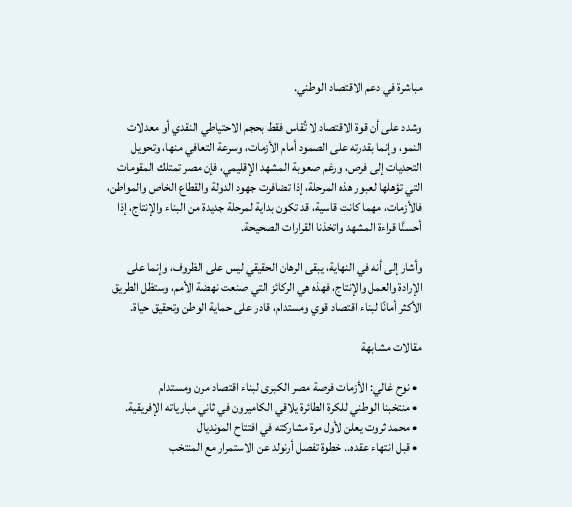مباشرة في دعم الاقتصاد الوطني.

وشدد على أن قوة الاقتصاد لا تُقاس فقط بحجم الاحتياطي النقدي أو معدلات النمو، وإنما بقدرته على الصمود أمام الأزمات، وسرعة التعافي منها، وتحويل التحديات إلى فرص، ورغم صعوبة المشهد الإقليمي، فإن مصر تمتلك المقومات التي تؤهلها لعبور هذه المرحلة، إذا تضافرت جهود الدولة والقطاع الخاص والمواطن، فالأزمات، مهما كانت قاسية، قد تكون بداية لمرحلة جديدة من البناء والإنتاج، إذا أحسنَّا قراءة المشهد واتخذنا القرارات الصحيحة.

وأشار إلى أنه في النهاية، يبقى الرهان الحقيقي ليس على الظروف، وإنما على الإرادة والعمل والإنتاج، فهذه هي الركائز التي صنعت نهضة الأمم، وستظل الطريق الأكثر أمانًا لبناء اقتصاد قوي ومستدام، قادر على حماية الوطن وتحقيق حياة.

مقالات مشابهة

  • نوح غالي: الأزمات فرصة مصر الكبرى لبناء اقتصاد مرن ومستدام
  • منتخبنا الوطني للكرة الطائرة يلاقي الكاميرون في ثاني مبارياته الإفريقية.
  • محمد ثروت يعلن لأول مرة مشاركته في افتتاح المونديال
  • قبل انتهاء عقده.. خطوة تفصل أرنولد عن الاستمرار مع المنتخب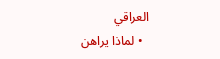العراقي
  • لماذا يراهن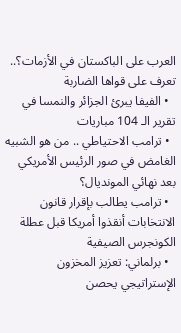العرب على الباكستان في الأزمات؟.. تعرف على قواها الضاربة
  • الفيفا يبرئ الجزائر والنمسا في تقرير الـ 104 مباريات
  • ترامب الاحتياطي .. من هو الشبيه الغامض في صور الرئيس الأمريكي بعد نهائي المونديال؟
  • ترامب يطالب بإقرار قانون الانتخابات أنقذوا أمريكا قبل عطلة الكونجرس الصيفية
  • برلماني: تعزيز المخزون الإستراتيجي يحصن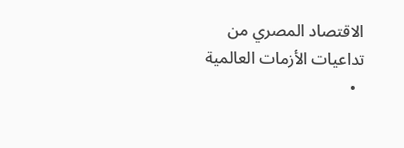الاقتصاد المصري من تداعيات الأزمات العالمية
  •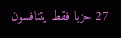27 حزبا فقط يتنافسون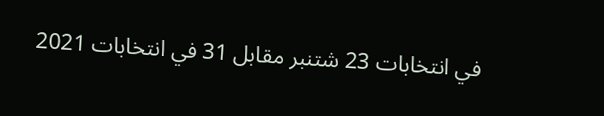في انتخابات 23 شتنبر مقابل 31 في انتخابات 2021